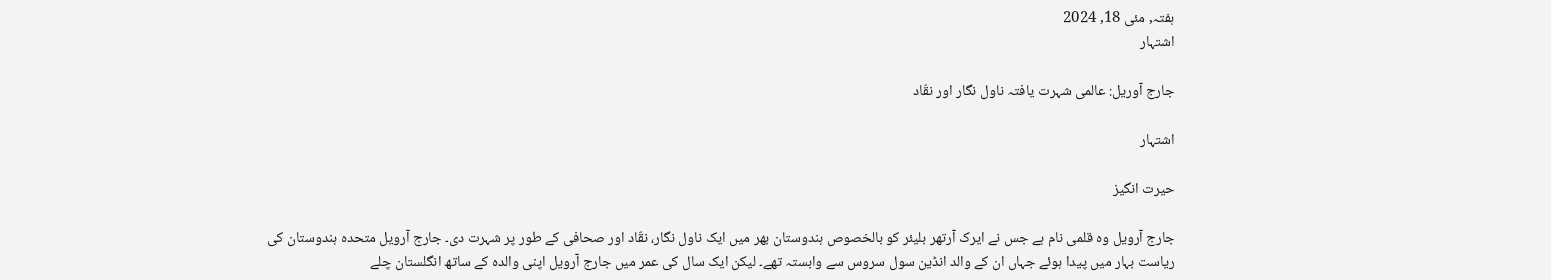ہفتہ, مئی 18, 2024
اشتہار

جارج آوریل: عالمی شہرت یافتہ ناول نگار اور نقّاد

اشتہار

حیرت انگیز

جارج آرویل وہ قلمی نام ہے جس نے ایرک آرتھر بلیئر کو بالخصوص ہندوستان بھر میں ایک ناول نگار، نقّاد اور صحافی کے طور پر شہرت دی۔ جارج آرویل متحدہ ہندوستان کی ریاست بہار میں‌ پیدا ہوئے جہاں ان کے والد انڈین سول سروس سے وابستہ تھے۔ لیکن ایک سال کی عمر میں‌ جارج آرویل اپنی والدہ کے ساتھ انگلستان چلے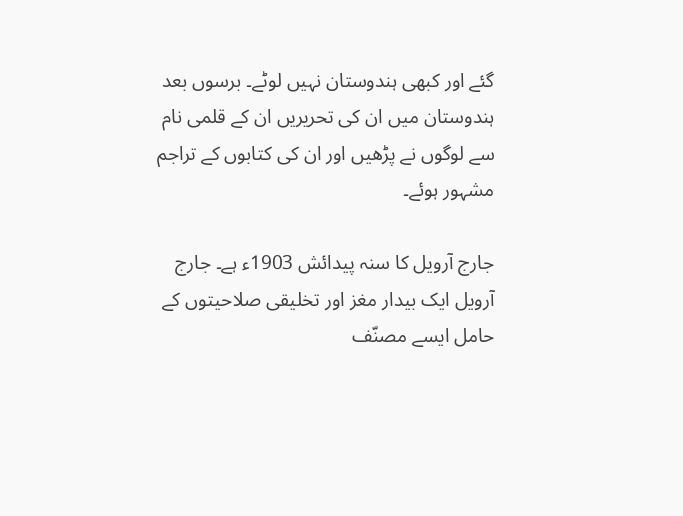گئے اور کبھی ہندوستان نہیں‌ لوٹے۔ برسوں بعد ہندوستان میں ان کی تحریریں ان کے قلمی نام سے لوگوں نے پڑھیں اور ان کی کتابوں کے تراجم مشہور ہوئے۔

جارج آرویل کا سنہ پیدائش 1903ء ہے۔ جارج آرویل ایک بیدار مغز اور تخلیقی صلاحیتوں کے حامل ایسے مصنّف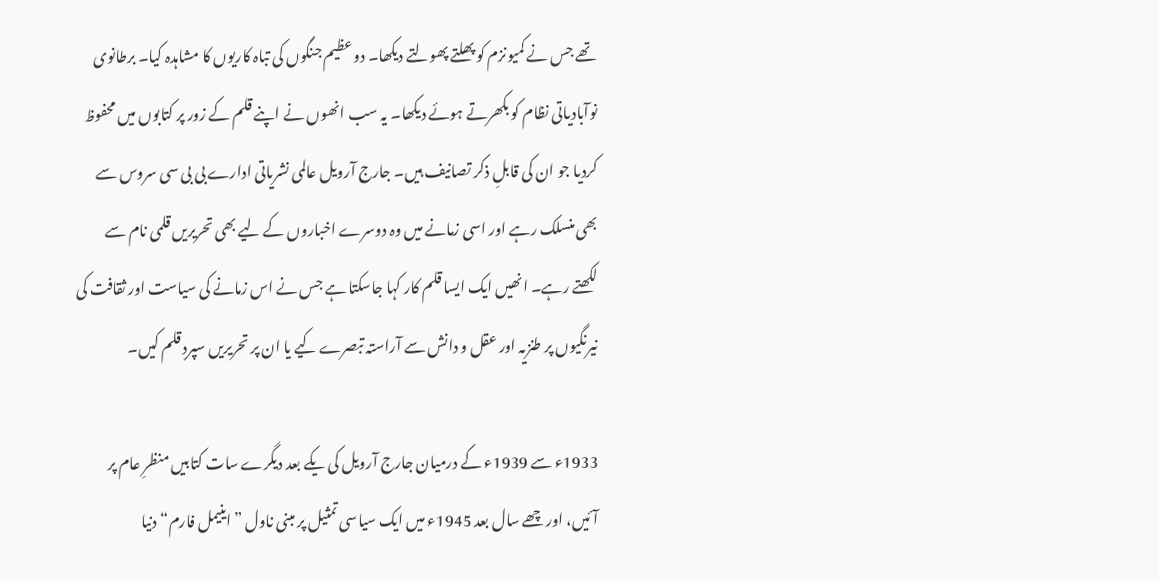تھے جس نے کمیونزم کو پھلتے پھولتے دیکھا۔ دو عظیم جنگوں کی تباہ کاریوں کا مشاہدہ کیا۔ برطانوی نوآبادیاتی نظام کو بکھرتے ہوئے دیکھا۔ یہ سب انھوں‌ نے اپنے قلم کے زور پر کتابوں میں محفوظ کردیا جو ان کی قابلِ‌ ذکر تصانیف ہیں۔ جارج آرویل عالمی نشریاتی ادارے بی بی سی سروس سے بھی منسلک رہے اور اسی زمانے میں وہ دوسرے اخباروں کے لیے بھی تحریریں قلمی نام سے لکھتے رہے۔ انھیں ایک ایسا قلم کار کہا جاسکتا ہے جس نے اس زمانے کی سیاست اور ثقافت کی نیرنگیوں‌ پر طنزیہ اور عقل و دانش سے آراستہ تبصرے کیے یا ان پر تحریریں سپردِ قلم کیں۔

1933ء سے 1939ء کے درمیان جارج آرویل کی یکے بعد دیگرے سات کتابیں منظرِ عام پر آئیں، اور چھے سال بعد 1945ء میں ایک سیاسی تمثیل پر مبنی ناول ”اینیمل فارم“ دنیا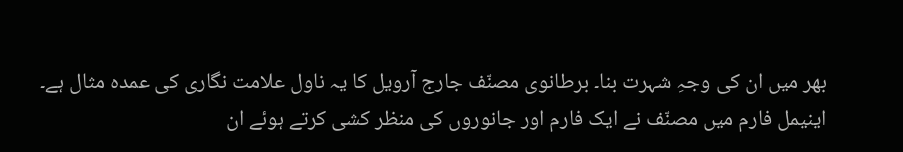بھر میں‌ ان کی وجہِ شہرت بنا۔ برطانوی مصنّف جارج آرویل کا یہ ناول علامت نگاری کی عمدہ مثال ہے۔ اینیمل فارم میں مصنّف نے ایک فارم اور جانوروں کی منظر کشی کرتے ہوئے ان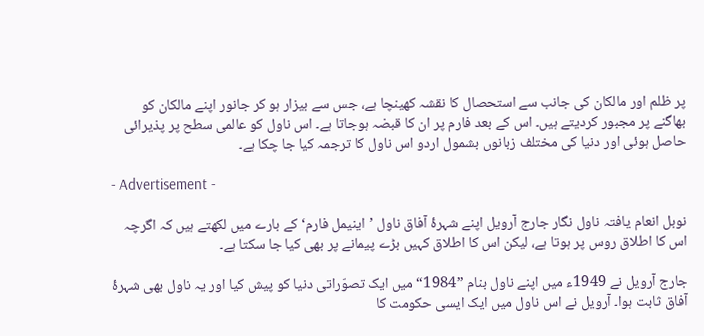پر ظلم اور مالکان کی جانب سے استحصال کا نقشہ کھینچا ہے، جس سے بیزار ہو کر جانور اپنے مالکان کو بھاگنے پر مجبور کردیتے ہیں۔ اس کے بعد فارم پر ان کا قبضہ ہوجاتا ہے۔ اس ناول کو عالمی سطح پر پذیرائی حاصل ہوئی اور دنیا کی مختلف زبانوں‌ بشمول اردو اس ناول کا ترجمہ کیا جا چکا ہے۔

- Advertisement -

نوبل انعام یافتہ ناول نگار جارج آرویل اپنے شہرۂ آفاق ناول ’اینیمل فارم‘ کے بارے میں لکھتے ہیں کہ اگرچہ اس کا اطلاق روس پر ہوتا ہے، لیکن اس کا اطلاق کہیں بڑے پیمانے پر بھی کیا جا سکتا ہے۔

جارج آرویل نے 1949ء میں اپنے ناول بنام ”1984“ میں ایک تصوّراتی دنیا کو پیش کیا اور یہ ناول بھی شہرۂ آفاق ثابت ہوا۔ آرویل نے اس ناول میں ایک ایسی حکومت کا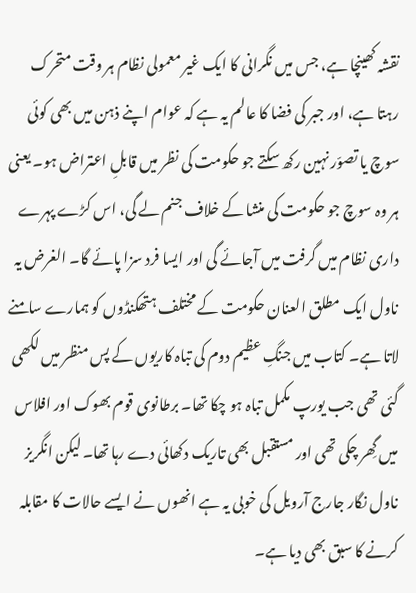نقشہ کھینچا ہے، جس میں نگرانی کا ایک غیر معمولی نظام ہر وقت متحرک رہتا ہے، اور جبر کی فضا کا عالم یہ ہے کہ عوام اپنے ذہن میں بھی کوئی سوچ یا تصوّر نہین رکھ سکتے جو حکومت کی نظر میں قابلِ اعتراض ہو۔ یعنی ہر وہ سوچ جو حکومت کی منشا کے خلاف جنم لے گی، اس کڑے پہرے داری نظام میں گرفت میں‌ آجائے گی اور ایسا فرد سزا پائے گا۔ الغرض یہ ناول ایک مطلق العنان حکومت کے مختلف ہتھکنڈوں کو ہمارے سامنے لاتا ہے۔ کتاب میں‌ جنگِ عظیم دوم کی تباہ کاریوں کے پس منظر میں لکھی گئی تھی جب یورپ مکمل تباہ ہو چکا تھا۔ برطانوی قوم بھوک اور افلاس میں گِھر چکی تھی اور مستقبل بھی تاریک دکھائی دے رہا تھا۔ لیکن انگریز ناول نگار جارج آرویل کی خوبی یہ ہے انھوں نے ایسے حالات کا مقابلہ کرنے کا سبق بھی دیا ہے۔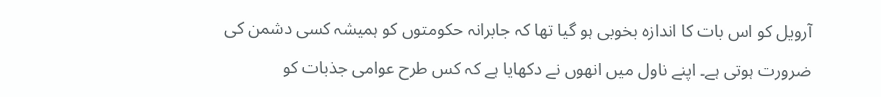آرویل کو اس بات کا اندازہ بخوبی ہو گیا تھا کہ جابرانہ حکومتوں کو ہمیشہ کسی دشمن کی ضرورت ہوتی ہے۔ اپنے ناول میں انھوں نے دکھایا ہے کہ کس طرح عوامی جذبات کو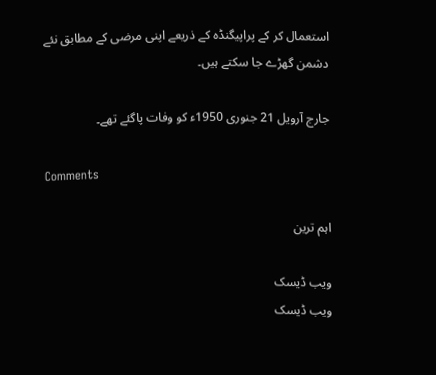استعمال کر کے پراپیگنڈہ کے ذریعے اپنی مرضی کے مطابق نئے دشمن گھڑے جا سکتے ہیں۔

جارج آرویل 21 جنوری 1950ء کو وفات پاگئے تھے۔

Comments

اہم ترین

ویب ڈیسک
ویب ڈیسک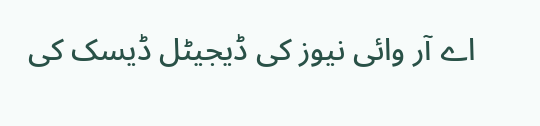اے آر وائی نیوز کی ڈیجیٹل ڈیسک کی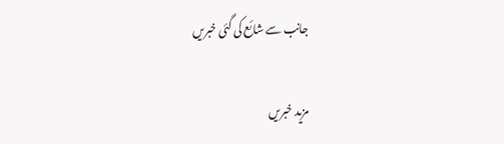جانب سے شائع کی گئی خبریں

مزید خبریں